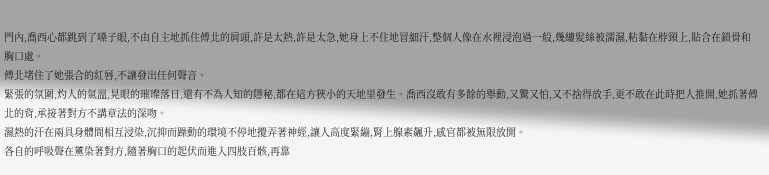門內,喬西心都跳到了嗓子眼,不由自主地抓住傅北的肩頭,許是太熱,許是太急,她身上不住地冒細汗,整個人像在水裡浸泡過一般,幾縷髮絲被濡濕,粘黏在脖頸上,貼合在鎖骨和胸口處。
傅北堵住了她張合的紅唇,不讓發出任何聲音。
緊張的氛圍,灼人的氣溫,晃眼的璀璨落日,還有不為人知的隱秘,都在這方狹小的天地里發生。喬西沒敢有多餘的舉動,又驚又怕,又不捨得放手,更不敢在此時把人推開,她抓著傅北的背,承接著對方不講章法的深吻。
濕熱的汗在兩具身體間相互浸染,沉抑而躁動的環境不停地攪弄著神經,讓人高度緊繃,腎上腺素飆升,感官都被無限放開。
各自的呼吸聲在薰染著對方,隨著胸口的起伏而進入四肢百骸,再靠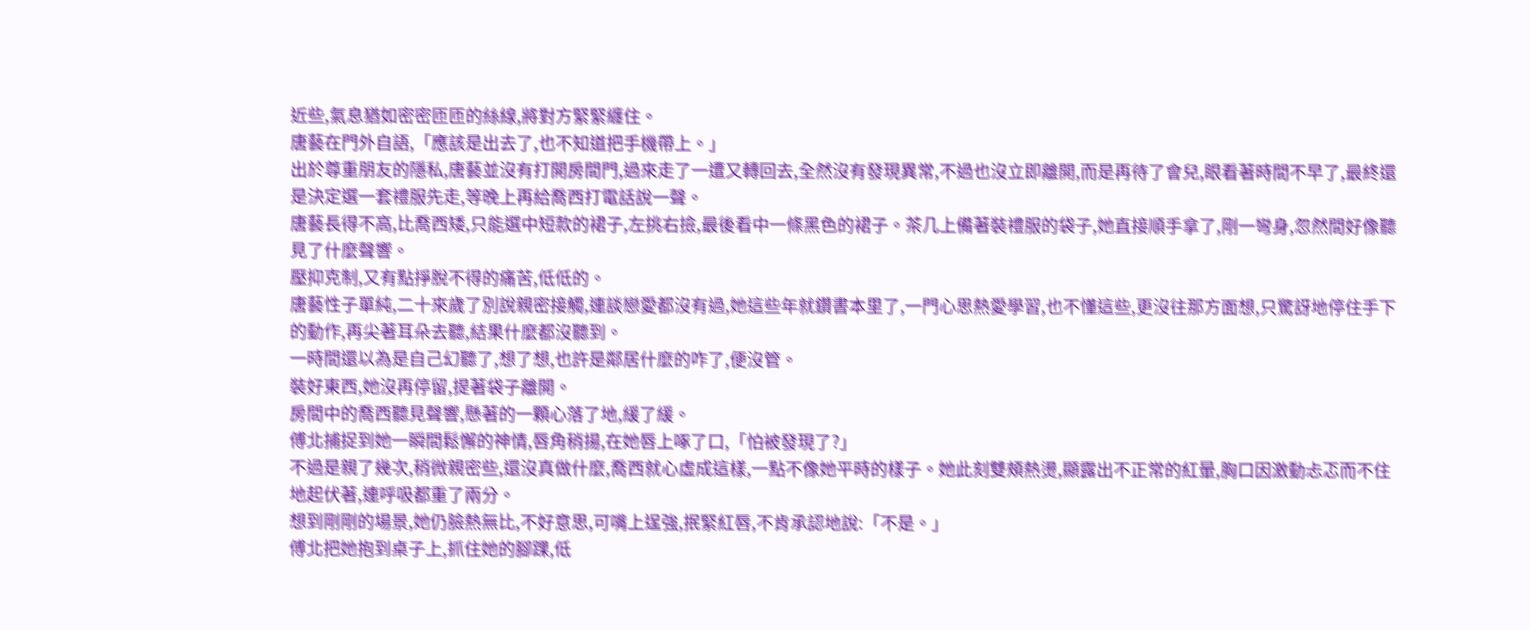近些,氣息猶如密密匝匝的絲線,將對方緊緊纏住。
唐藝在門外自語,「應該是出去了,也不知道把手機帶上。」
出於尊重朋友的隱私,唐藝並沒有打開房間門,過來走了一遭又轉回去,全然沒有發現異常,不過也沒立即離開,而是再待了會兒,眼看著時間不早了,最終還是決定選一套禮服先走,等晚上再給喬西打電話說一聲。
唐藝長得不高,比喬西矮,只能選中短款的裙子,左挑右撿,最後看中一條黑色的裙子。茶几上備著裝禮服的袋子,她直接順手拿了,剛一彎身,忽然間好像聽見了什麼聲響。
壓抑克制,又有點掙脫不得的痛苦,低低的。
唐藝性子單純,二十來歲了別說親密接觸,連談戀愛都沒有過,她這些年就鑽書本里了,一門心思熱愛學習,也不懂這些,更沒往那方面想,只驚訝地停住手下的動作,再尖著耳朵去聽,結果什麼都沒聽到。
一時間還以為是自己幻聽了,想了想,也許是鄰居什麼的咋了,便沒管。
裝好東西,她沒再停留,提著袋子離開。
房間中的喬西聽見聲響,懸著的一顆心落了地,緩了緩。
傅北捕捉到她一瞬間鬆懈的神情,唇角稍揚,在她唇上啄了口,「怕被發現了?」
不過是親了幾次,稍微親密些,還沒真做什麼,喬西就心虛成這樣,一點不像她平時的樣子。她此刻雙頰熱燙,顯露出不正常的紅暈,胸口因激動忐忑而不住地起伏著,連呼吸都重了兩分。
想到剛剛的場景,她仍臉熱無比,不好意思,可嘴上逞強,抿緊紅唇,不肯承認地說:「不是。」
傅北把她抱到桌子上,抓住她的腳踝,低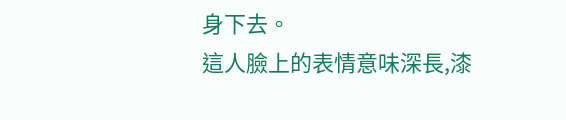身下去。
這人臉上的表情意味深長,漆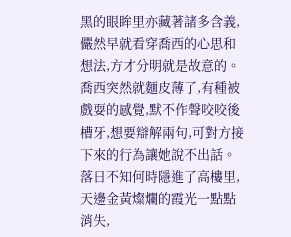黑的眼眸里亦藏著諸多含義,儼然早就看穿喬西的心思和想法,方才分明就是故意的。
喬西突然就麵皮薄了,有種被戲耍的感覺,默不作聲咬咬後槽牙,想要辯解兩句,可對方接下來的行為讓她說不出話。
落日不知何時隱進了高樓里,天邊金黃燦爛的霞光一點點消失,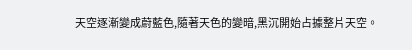天空逐漸變成蔚藍色,隨著天色的變暗,黑沉開始占據整片天空。